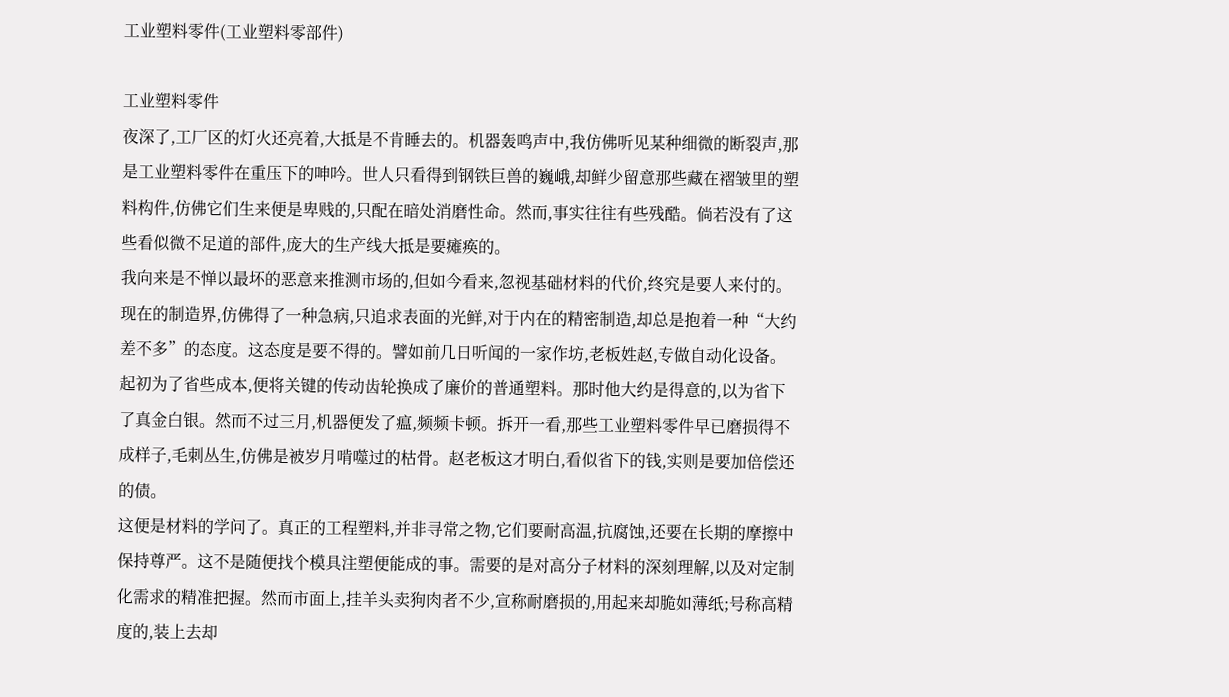工业塑料零件(工业塑料零部件)

工业塑料零件
夜深了,工厂区的灯火还亮着,大抵是不肯睡去的。机器轰鸣声中,我仿佛听见某种细微的断裂声,那是工业塑料零件在重压下的呻吟。世人只看得到钢铁巨兽的巍峨,却鲜少留意那些藏在褶皱里的塑料构件,仿佛它们生来便是卑贱的,只配在暗处消磨性命。然而,事实往往有些残酷。倘若没有了这些看似微不足道的部件,庞大的生产线大抵是要瘫痪的。
我向来是不惮以最坏的恶意来推测市场的,但如今看来,忽视基础材料的代价,终究是要人来付的。现在的制造界,仿佛得了一种急病,只追求表面的光鲜,对于内在的精密制造,却总是抱着一种“大约差不多”的态度。这态度是要不得的。譬如前几日听闻的一家作坊,老板姓赵,专做自动化设备。起初为了省些成本,便将关键的传动齿轮换成了廉价的普通塑料。那时他大约是得意的,以为省下了真金白银。然而不过三月,机器便发了瘟,频频卡顿。拆开一看,那些工业塑料零件早已磨损得不成样子,毛刺丛生,仿佛是被岁月啃噬过的枯骨。赵老板这才明白,看似省下的钱,实则是要加倍偿还的债。
这便是材料的学问了。真正的工程塑料,并非寻常之物,它们要耐高温,抗腐蚀,还要在长期的摩擦中保持尊严。这不是随便找个模具注塑便能成的事。需要的是对高分子材料的深刻理解,以及对定制化需求的精准把握。然而市面上,挂羊头卖狗肉者不少,宣称耐磨损的,用起来却脆如薄纸;号称高精度的,装上去却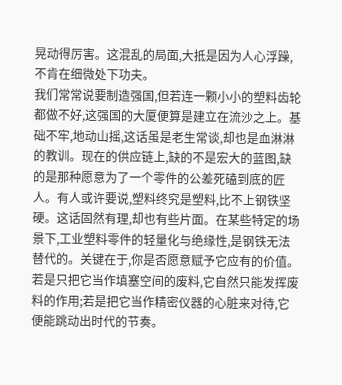晃动得厉害。这混乱的局面,大抵是因为人心浮躁,不肯在细微处下功夫。
我们常常说要制造强国,但若连一颗小小的塑料齿轮都做不好,这强国的大厦便算是建立在流沙之上。基础不牢,地动山摇,这话虽是老生常谈,却也是血淋淋的教训。现在的供应链上,缺的不是宏大的蓝图,缺的是那种愿意为了一个零件的公差死磕到底的匠人。有人或许要说,塑料终究是塑料,比不上钢铁坚硬。这话固然有理,却也有些片面。在某些特定的场景下,工业塑料零件的轻量化与绝缘性,是钢铁无法替代的。关键在于,你是否愿意赋予它应有的价值。若是只把它当作填塞空间的废料,它自然只能发挥废料的作用;若是把它当作精密仪器的心脏来对待,它便能跳动出时代的节奏。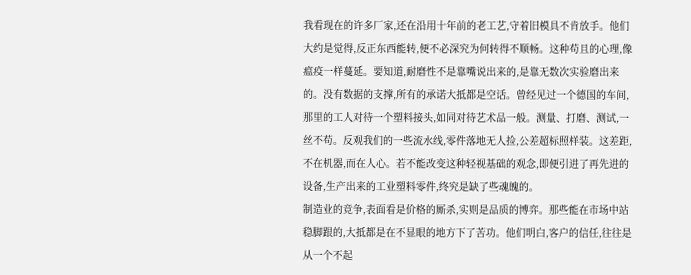我看现在的许多厂家,还在沿用十年前的老工艺,守着旧模具不肯放手。他们大约是觉得,反正东西能转,便不必深究为何转得不顺畅。这种苟且的心理,像瘟疫一样蔓延。要知道,耐磨性不是靠嘴说出来的,是靠无数次实验磨出来的。没有数据的支撑,所有的承诺大抵都是空话。曾经见过一个德国的车间,那里的工人对待一个塑料接头,如同对待艺术品一般。测量、打磨、测试,一丝不苟。反观我们的一些流水线,零件落地无人捡,公差超标照样装。这差距,不在机器,而在人心。若不能改变这种轻视基础的观念,即便引进了再先进的设备,生产出来的工业塑料零件,终究是缺了些魂魄的。
制造业的竞争,表面看是价格的厮杀,实则是品质的博弈。那些能在市场中站稳脚跟的,大抵都是在不显眼的地方下了苦功。他们明白,客户的信任,往往是从一个不起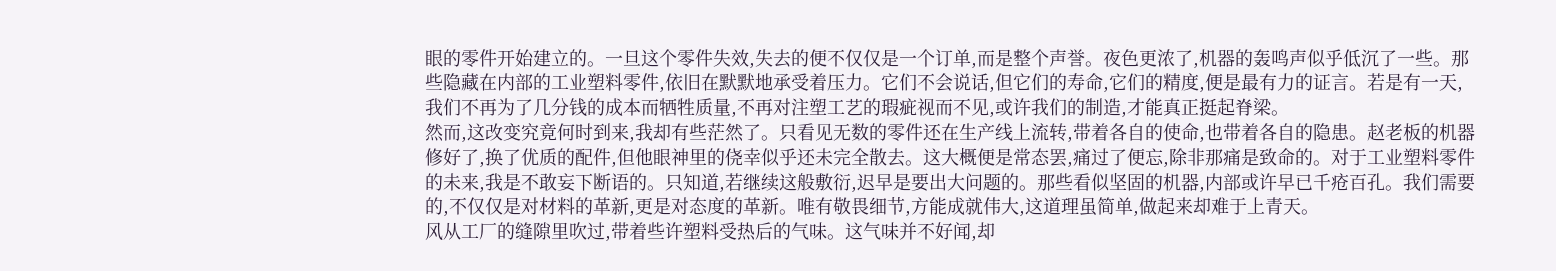眼的零件开始建立的。一旦这个零件失效,失去的便不仅仅是一个订单,而是整个声誉。夜色更浓了,机器的轰鸣声似乎低沉了一些。那些隐藏在内部的工业塑料零件,依旧在默默地承受着压力。它们不会说话,但它们的寿命,它们的精度,便是最有力的证言。若是有一天,我们不再为了几分钱的成本而牺牲质量,不再对注塑工艺的瑕疵视而不见,或许我们的制造,才能真正挺起脊梁。
然而,这改变究竟何时到来,我却有些茫然了。只看见无数的零件还在生产线上流转,带着各自的使命,也带着各自的隐患。赵老板的机器修好了,换了优质的配件,但他眼神里的侥幸似乎还未完全散去。这大概便是常态罢,痛过了便忘,除非那痛是致命的。对于工业塑料零件的未来,我是不敢妄下断语的。只知道,若继续这般敷衍,迟早是要出大问题的。那些看似坚固的机器,内部或许早已千疮百孔。我们需要的,不仅仅是对材料的革新,更是对态度的革新。唯有敬畏细节,方能成就伟大,这道理虽简单,做起来却难于上青天。
风从工厂的缝隙里吹过,带着些许塑料受热后的气味。这气味并不好闻,却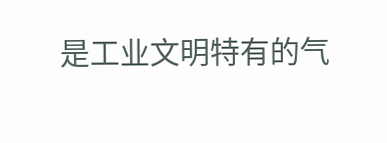是工业文明特有的气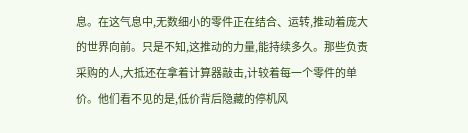息。在这气息中,无数细小的零件正在结合、运转,推动着庞大的世界向前。只是不知,这推动的力量,能持续多久。那些负责采购的人,大抵还在拿着计算器敲击,计较着每一个零件的单价。他们看不见的是,低价背后隐藏的停机风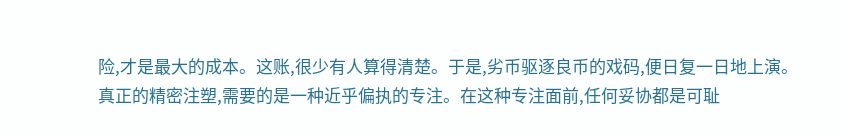险,才是最大的成本。这账,很少有人算得清楚。于是,劣币驱逐良币的戏码,便日复一日地上演。
真正的精密注塑,需要的是一种近乎偏执的专注。在这种专注面前,任何妥协都是可耻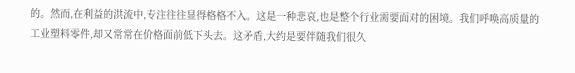的。然而,在利益的洪流中,专注往往显得格格不入。这是一种悲哀,也是整个行业需要面对的困境。我们呼唤高质量的工业塑料零件,却又常常在价格面前低下头去。这矛盾,大约是要伴随我们很久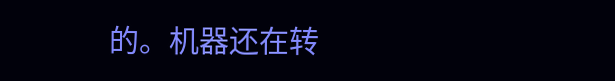的。机器还在转